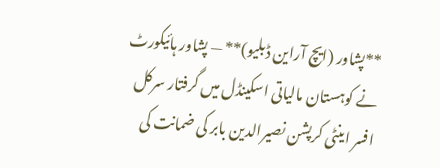**پشاور (ایچ آراین ڈبلیو)** — پشاور ہائیکورٹ نے کوہستان مالیاتی اسکینڈل میں گرفتار سرکل افسر اینٹی کرپشن نصیرالدین بابر کی ضمانت کی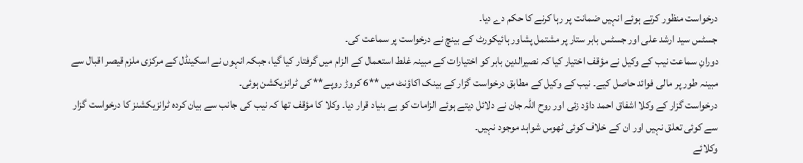درخواست منظور کرتے ہوئے انہیں ضمانت پر رہا کرنے کا حکم دے دیا۔
جسٹس سید ارشد علی اور جسٹس بابر ستار پر مشتمل پشاور ہائیکورٹ کے بینچ نے درخواست پر سماعت کی۔
دورانِ سماعت نیب کے وکیل نے مؤقف اختیار کیا کہ نصیرالدین بابر کو اختیارات کے مبینہ غلط استعمال کے الزام میں گرفتار کیا گیا، جبکہ انہوں نے اسکینڈل کے مرکزی ملزم قیصر اقبال سے مبینہ طور پر مالی فوائد حاصل کیے۔ نیب کے وکیل کے مطابق درخواست گزار کے بینک اکاؤنٹ میں **6 کروڑ روپے** کی ٹرانزیکشن ہوئی۔
درخواست گزار کے وکلا اشفاق احمد داؤد زئی اور روح اللہ جان نے دلائل دیتے ہوئے الزامات کو بے بنیاد قرار دیا۔ وکلا کا مؤقف تھا کہ نیب کی جانب سے بیان کردہ ٹرانزیکشنز کا درخواست گزار سے کوئی تعلق نہیں اور ان کے خلاف کوئی ٹھوس شواہد موجود نہیں۔
وکلائے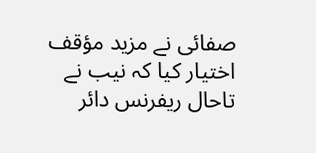صفائی نے مزید مؤقف اختیار کیا کہ نیب نے تاحال ریفرنس دائر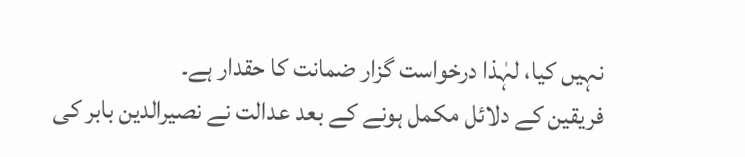نہیں کیا، لہٰذا درخواست گزار ضمانت کا حقدار ہے۔
فریقین کے دلائل مکمل ہونے کے بعد عدالت نے نصیرالدین بابر کی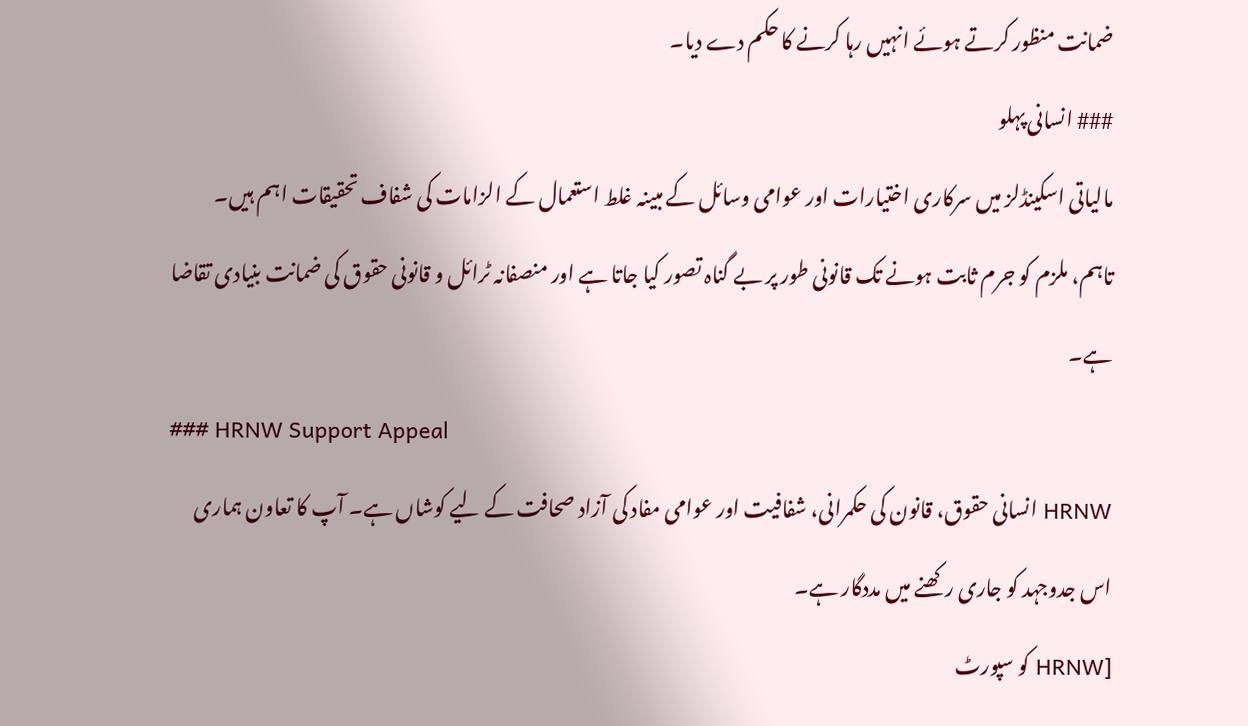ضمانت منظور کرتے ہوئے انہیں رہا کرنے کا حکم دے دیا۔
### انسانی پہلو
مالیاتی اسکینڈلز میں سرکاری اختیارات اور عوامی وسائل کے مبینہ غلط استعمال کے الزامات کی شفاف تحقیقات اہم ہیں۔ تاہم، ملزم کو جرم ثابت ہونے تک قانونی طور پر بے گناہ تصور کیا جاتا ہے اور منصفانہ ٹرائل و قانونی حقوق کی ضمانت بنیادی تقاضا ہے۔
### HRNW Support Appeal
HRNW انسانی حقوق، قانون کی حکمرانی، شفافیت اور عوامی مفاد کی آزاد صحافت کے لیے کوشاں ہے۔ آپ کا تعاون ہماری اس جدوجہد کو جاری رکھنے میں مددگار ہے۔
[HRNW کو سپورٹ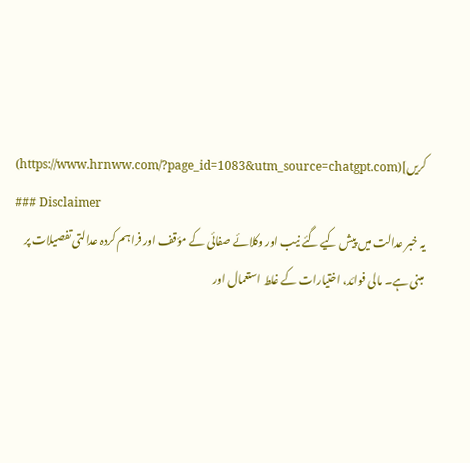کریں](https://www.hrnww.com/?page_id=1083&utm_source=chatgpt.com)
### Disclaimer
یہ خبر عدالت میں پیش کیے گئے نیب اور وکلائے صفائی کے مؤقف اور فراہم کردہ عدالتی تفصیلات پر مبنی ہے۔ مالی فوائد، اختیارات کے غلط استعمال اور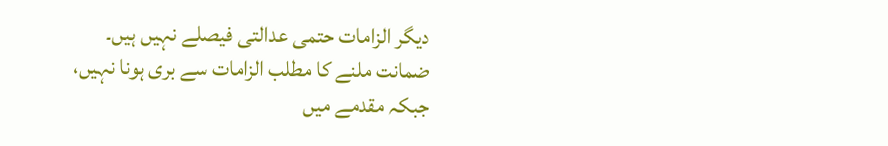دیگر الزامات حتمی عدالتی فیصلے نہیں ہیں۔ ضمانت ملنے کا مطلب الزامات سے بری ہونا نہیں، جبکہ مقدمے میں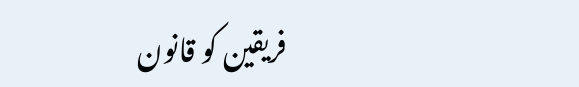فریقین کو قانون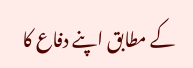کے مطابق اپنے دفاع کا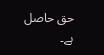حق حاصل ہے۔